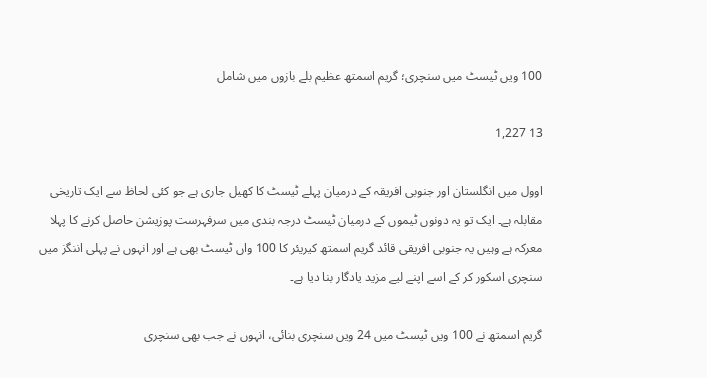100 ویں ٹیسٹ میں سنچری؛ گریم اسمتھ عظیم بلے بازوں میں شامل

13 1,227

اوول میں انگلستان اور جنوبی افریقہ کے درمیان پہلے ٹیسٹ کا کھیل جاری ہے جو کئی لحاظ سے ایک تاریخی مقابلہ ہے۔ ایک تو یہ دونوں ٹیموں کے درمیان ٹیسٹ درجہ بندی میں سرفہرست پوزیشن حاصل کرنے کا پہلا معرکہ ہے وہیں یہ جنوبی افریقی قائد گریم اسمتھ کیریئر کا 100 واں ٹیسٹ بھی ہے اور انہوں نے پہلی اننگز میں سنچری اسکور کر کے اسے اپنے لیے مزید یادگار بنا دیا ہے۔

گریم اسمتھ نے 100 ویں ٹیسٹ میں 24 ویں سنچری بنائی، انہوں نے جب بھی سنچری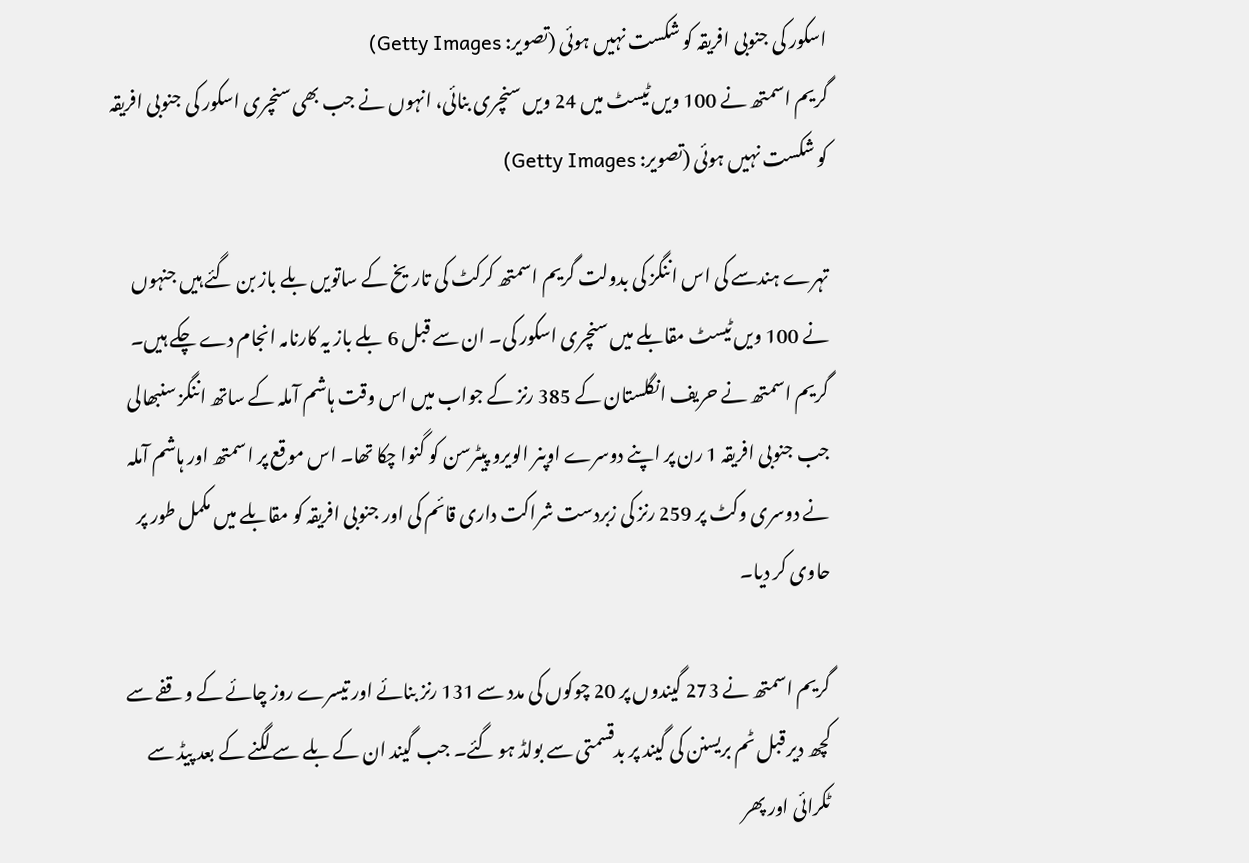اسکور کی جنوبی افریقہ کو شکست نہیں ہوئی (تصویر: Getty Images)
گریم اسمتھ نے 100 ویں ٹیسٹ میں 24 ویں سنچری بنائی، انہوں نے جب بھی سنچری اسکور کی جنوبی افریقہ کو شکست نہیں ہوئی (تصویر: Getty Images)

تہرے ہندسے کی اس اننگز کی بدولت گریم اسمتھ کرکٹ کی تاریخ کے ساتویں بلے باز بن گئے ہیں جنہوں نے 100 ویں ٹیسٹ مقابلے میں سنچری اسکور کی۔ ان سے قبل 6 بلے باز یہ کارنامہ انجام دے چکے ہیں۔ گریم اسمتھ نے حریف انگلستان کے 385 رنز کے جواب میں اس وقت ہاشم آملہ کے ساتھ اننگز سنبھالی جب جنوبی افریقہ 1 رن پر اپنے دوسرے اوپنر الویرو پیٹرسن کو گنوا چکا تھا۔ اس موقع پر اسمتھ اور ہاشم آملہ نے دوسری وکٹ پر 259 رنز کی زبردست شراکت داری قائم کی اور جنوبی افریقہ کو مقابلے میں مکمل طور پر حاوی کر دیا۔

گریم اسمتھ نے 273 گیندوں پر 20 چوکوں کی مدد سے 131 رنز بنائے اور تیسرے روز چائے کے وقفے سے کچھ دیر قبل ٹم بریسنن کی گیند پر بدقسمتی سے بولڈ ہو گئے۔ جب گیند ان کے بلے سے لگنے کے بعد پیڈ سے ٹکرائی اور پھر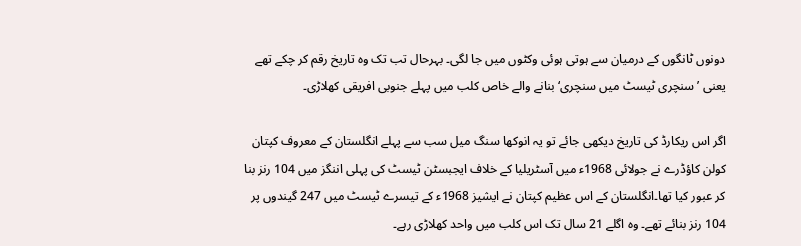دونوں ٹانگوں کے درمیان سے ہوتی ہوئی وکٹوں میں جا لگی۔ بہرحال تب تک وہ تاریخ رقم کر چکے تھے یعنی ’سنچری ٹیسٹ میں سنچری‘ بنانے والے خاص کلب میں پہلے جنوبی افریقی کھلاڑی۔

اگر اس ریکارڈ کی تاریخ دیکھی جائے تو یہ انوکھا سنگ میل سب سے پہلے انگلستان کے معروف کپتان کولن کاؤڈرے نے جولائی 1968ء میں آسٹریلیا کے خلاف ایجبسٹن ٹیسٹ کی پہلی اننگز میں 104 رنز بنا کر عبور کیا تھا۔انگلستان کے اس عظیم کپتان نے ایشیز 1968ء کے تیسرے ٹیسٹ میں 247 گیندوں پر 104 رنز بنائے تھے۔ وہ اگلے 21 سال تک اس کلب میں واحد کھلاڑی رہے۔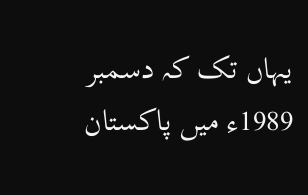یہاں تک کہ دسمبر 1989ء میں پاکستان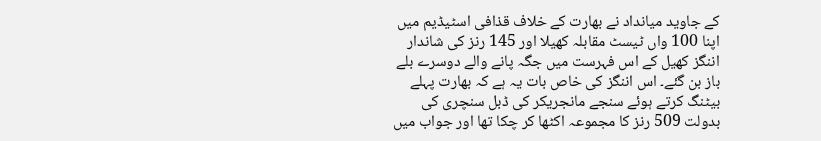کے جاوید میانداد نے بھارت کے خلاف قذافی اسٹیڈیم میں اپنا 100 واں ٹیسٹ مقابلہ کھیلا اور 145 رنز کی شاندار اننگز کھیل کے اس فہرست میں جگہ پانے والے دوسرے بلے باز بن گئے۔ اس اننگز کی خاص بات یہ ہے کہ بھارت پہلے بیٹنگ کرتے ہوئے سنجے مانجریکر کی ڈبل سنچری کی بدولت 509 رنز کا مجموعہ اکٹھا کر چکا تھا اور جواب میں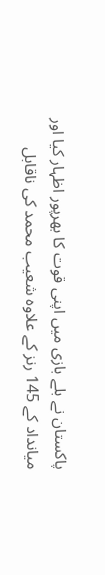پاکستان نے بلے بازی میں اپنی قوت کا بھرپور اظہار کیا اور میانداد کے 145 رنز کے علاوہ شعیب محمد کی ناقابل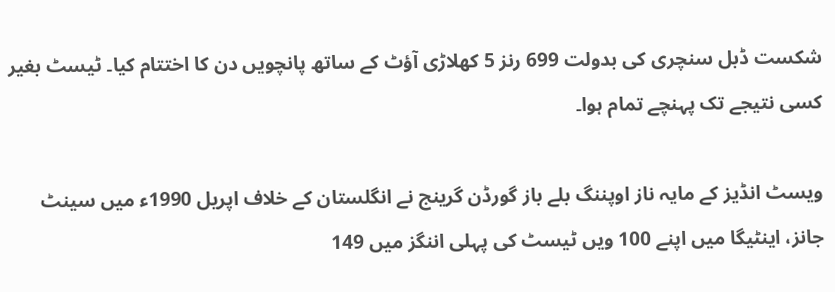شکست ڈبل سنچری کی بدولت 699 رنز 5 کھلاڑی آؤٹ کے ساتھ پانچویں دن کا اختتام کیا۔ ٹیسٹ بغیر کسی نتیجے تک پہنچے تمام ہوا۔

ویسٹ انڈیز کے مایہ ناز اوپننگ بلے باز گورڈن گرینج نے انگلستان کے خلاف اپریل 1990ء میں سینٹ جانز، اینٹیگا میں اپنے 100 ویں ٹیسٹ کی پہلی اننگز میں 149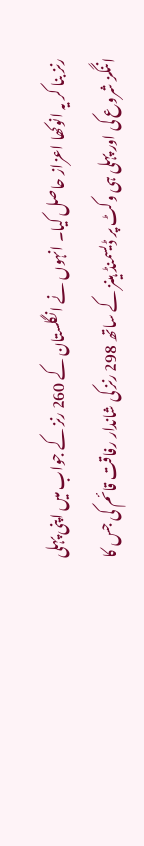رنز بنا کر یہ انوکھا اعزاز حاصل کیا۔ انہوں نے انگلستان کے 260 رنز کے جواب میں اپنی پہلی اننگز شروع کی اور پہلی ہی وکٹ پر ڈیسمنڈ ہینز کے ساتھ 298 رنز کی شاندار رفاقت قائم کی جس کا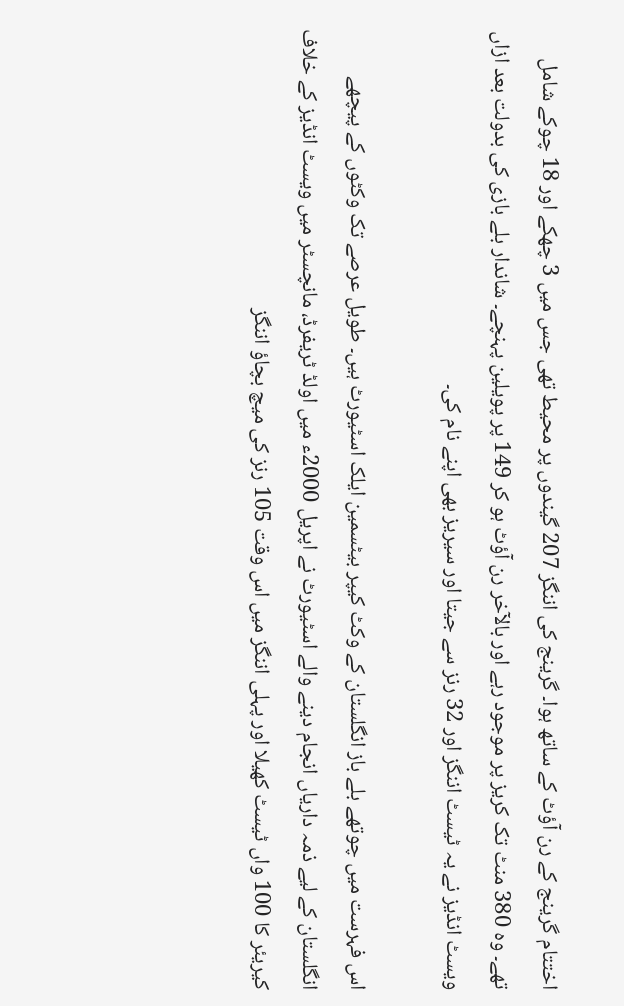اختتام گرینج کے رن آؤٹ کے ساتھ ہوا۔ گرینج کی اننگز 207 گیندوں پر محیط تھی جس میں 3 چھکے اور 18 چوکے شامل تھے۔ وہ 380 منٹ تک کریز پر موجود رہے اور بالآخر رن آؤٹ ہو کر 149 پر پویلین پہنچے۔ شاندار بلے بازی کی بدولت بعد ازاں ویسٹ انڈیز نے یہ ٹیسٹ اننگز اور 32 رنز سے جیتا اور سیریز بھی اپنے نام کی۔

اس فہرست میں چوتھے بلے باز انگلستان کے وکٹ کیپر بیٹسمین ایلک اسٹیورٹ ہیں۔ طویل عرصے تک وکٹوں کے پیچھے انگلستان کے لیے ذمہ داریاں انجام دینے والے اسٹیورٹ نے اپریل 2000ء میں اولڈ ٹریفرڈ، مانچسٹر میں ویسٹ انڈیز کے خلاف کیریئر کا 100 واں ٹیسٹ کھیلا اور پہلی اننگز میں اس وقت 105 رنز کی میچ بچاؤ اننگز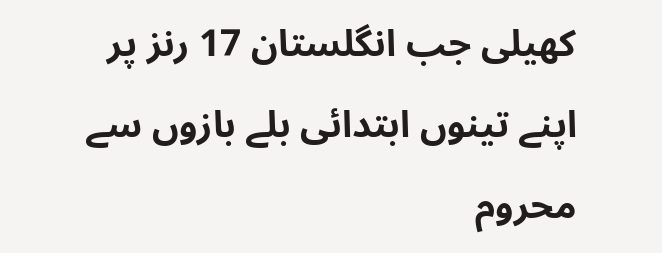کھیلی جب انگلستان 17 رنز پر اپنے تینوں ابتدائی بلے بازوں سے محروم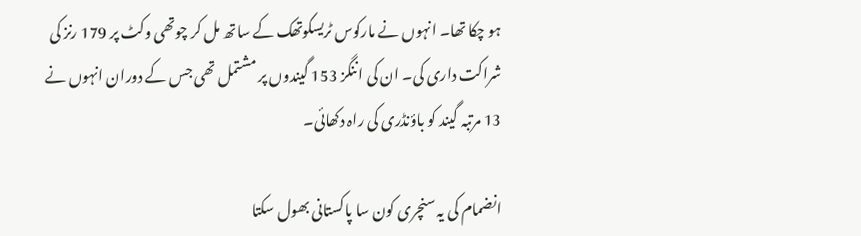ہو چکا تھا۔ انہوں نے مارکوس ٹریسکوتھک کے ساتھ مل کر چوتھی وکٹ پر 179 رنز کی شراکت داری کی۔ ان کی اننگز 153 گیندوں پر مشتمل تھی جس کے دوران انہوں نے 13 مرتبہ گیند کو باؤنڈری کی راہ دکھائی۔

انضمام کی یہ سنچری کون سا پاکستانی بھول سکتا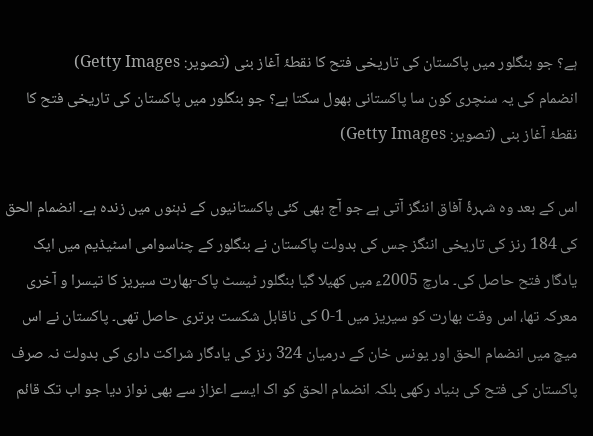ہے؟ جو بنگلور میں پاکستان کی تاریخی فتح کا نقطۂ آغاز بنی (تصویر: Getty Images)
انضمام کی یہ سنچری کون سا پاکستانی بھول سکتا ہے؟ جو بنگلور میں پاکستان کی تاریخی فتح کا نقطۂ آغاز بنی (تصویر: Getty Images)

اس کے بعد وہ شہرۂ آفاق اننگز آتی ہے جو آج بھی کئی پاکستانیوں کے ذہنوں میں زندہ ہے۔ انضمام الحق کی 184 رنز کی تاریخی اننگز جس کی بدولت پاکستان نے بنگلور کے چناسوامی اسٹیڈیم میں ایک یادگار فتح حاصل کی۔ مارچ 2005ء میں کھیلا گیا بنگلور ٹیسٹ پاک-بھارت سیریز کا تیسرا و آخری معرکہ تھا، اس وقت بھارت کو سیریز میں 1-0 کی ناقابل شکست برتری حاصل تھی۔ پاکستان نے اس میچ میں انضمام الحق اور یونس خان کے درمیان 324 رنز کی یادگار شراکت داری کی بدولت نہ صرف پاکستان کی فتح کی بنیاد رکھی بلکہ انضمام الحق کو اک ایسے اعزاز سے بھی نواز دیا جو اب تک قائم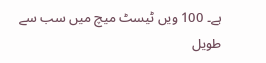ہے۔ 100 ویں ٹیسٹ میچ میں سب سے طویل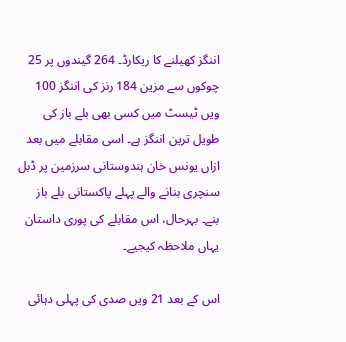اننگز کھیلنے کا ریکارڈ۔ 264 گیندوں پر 25 چوکوں سے مزین 184 رنز کی اننگز 100 ویں ٹیسٹ میں کسی بھی بلے باز کی طویل ترین اننگز ہے۔ اسی مقابلے میں بعد ازاں یونس خان ہندوستانی سرزمین پر ڈبل سنچری بنانے والے پہلے پاکستانی بلے باز بنے۔ بہرحال، اس مقابلے کی پوری داستان یہاں ملاحظہ کیجیے۔

اس کے بعد 21 ویں صدی کی پہلی دہائی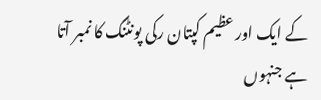کے ایک اور عظیم کپتان رکی پونٹنگ کا نمبر آتا ہے جنہوں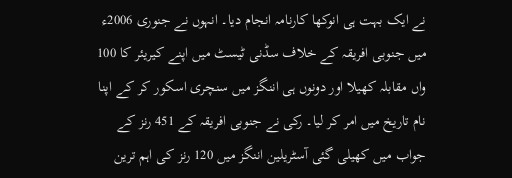نے ایک بہت ہی انوکھا کارنامہ انجام دیا۔ انہوں نے جنوری 2006ء میں جنوبی افریقہ کے خلاف سڈنی ٹیسٹ میں اپنے کیریئر کا 100 واں مقابلہ کھیلا اور دونوں ہی اننگز میں سنچری اسکور کر کے اپنا نام تاریخ میں امر کر لیا۔ رکی نے جنوبی افریقہ کے 451 رنز کے جواب میں کھیلی گئی آسٹریلین اننگز میں 120 رنز کی اہم ترین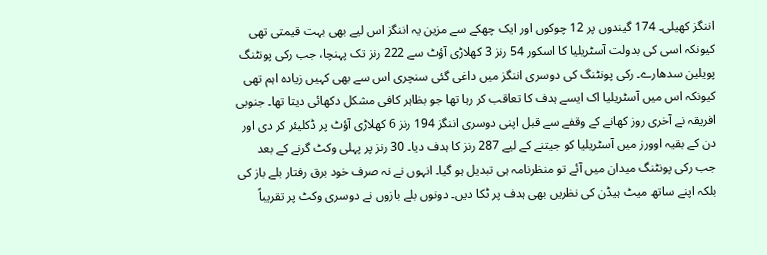اننگز کھیلی۔ 174 گیندوں پر 12 چوکوں اور ایک چھکے سے مزین یہ اننگز اس لیے بھی بہت قیمتی تھی کیونکہ اسی کی بدولت آسٹریلیا کا اسکور 54 رنز 3 کھلاڑی آؤٹ سے 222 رنز تک پہنچا، جب رکی پونٹنگ پویلین سدھارے۔ رکی پونٹنگ کی دوسری اننگز میں داغی گئی سنچری اس سے بھی کہیں زیادہ اہم تھی کیونکہ اس میں آسٹریلیا اک ایسے ہدف کا تعاقب کر رہا تھا جو بظاہر کافی مشکل دکھائی دیتا تھا۔ جنوبی افریقہ نے آخری روز کھانے کے وقفے سے قبل اپنی دوسری اننگز 194 رنز 6 کھلاڑی آؤٹ پر ڈکلیئر کر دی اور دن کے بقیہ اوورز میں آسٹریلیا کو جیتنے کے لیے 287 رنز کا ہدف دیا۔ 30 رنز پر پہلی وکٹ گرنے کے بعد جب رکی پونٹنگ میدان میں آئے تو منظرنامہ ہی تبدیل ہو گیا۔ انہوں نے نہ صرف خود برق رفتار بلے باز کی بلکہ اپنے ساتھ میٹ ہیڈن کی نظریں بھی ہدف پر ٹکا دیں۔ دونوں بلے بازوں نے دوسری وکٹ پر تقریباً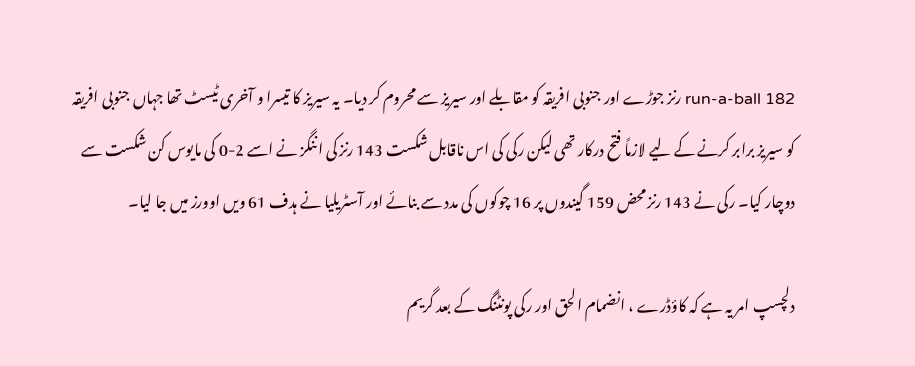run-a-ball 182 رنز جوڑے اور جنوبی افریقہ کو مقابلے اور سیریز سے محروم کر دیا۔ یہ سیریز کا تیسرا و آخری ٹیسٹ تھا جہاں جنوبی افریقہ کو سیریز برابر کرنے کے لیے لازماً فتح درکار تھی لیکن رکی کی اس ناقابل شکست 143 رنز کی اننگز نے اسے 2-0 کی مایوس کن شکست سے دوچار کیا۔ رکی نے 143 رنز محض 159 گیندوں پر 16 چوکوں کی مدد سے بنائے اور آسٹریلیا نے ہدف 61 ویں اوورز میں جا لیا۔

دلچسپ امر یہ ہے کہ کاؤڈرے ، انضمام الحق اور رکی پونٹنگ کے بعد گریم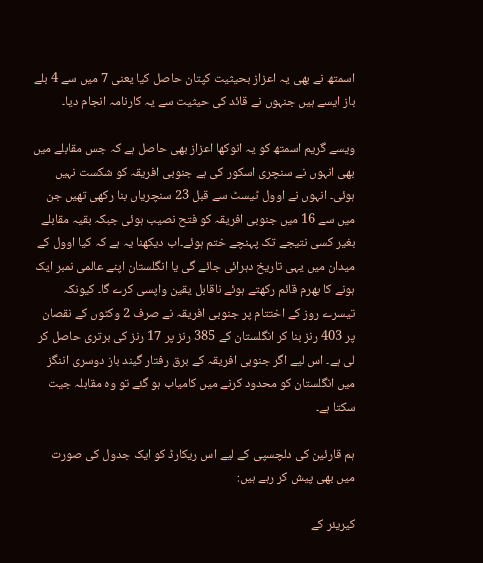اسمتھ نے بھی یہ اعزاز بحیثیت کپتان حاصل کیا یعنی 7 میں سے 4 بلے باز ایسے ہیں جنہوں نے قائد کی حیثیت سے یہ کارنامہ انجام دیا۔

ویسے گریم اسمتھ کو یہ انوکھا اعزاز بھی حاصل ہے کہ جس مقابلے میں بھی انہوں نے سنچری اسکور کی ہے جنوبی افریقہ کو شکست نہیں ہوئی۔ انہوں نے اوول ٹیسٹ سے قبل 23 سنچریاں بنا رکھی تھیں جن میں سے 16 میں جنوبی افریقہ کو فتح نصیب ہوئی جبکہ بقیہ مقابلے بغیر کسی نتیجے تک پہنچے ختم ہوئے۔اب دیکھنا یہ ہے کہ کیا اوول کے میدان میں یہی تاریخ دہرائی جائے گی یا انگلستان اپنے عالمی نمبر ایک ہونے کا بھرم قائم رکھتے ہوئے ناقابل یقین واپسی کرے گا۔ کیونکہ تیسرے روز کے اختتام پر جنوبی افریقہ نے صرف 2 وکٹوں کے نقصان پر 403 رنز بنا کر انگلستان کے 385 رنز پر 17 رنز کی برتری حاصل کر لی ہے۔ اس لیے اگر جنوبی افریقہ کے برق رفتار گیند باز دوسری اننگز میں انگلستان کو محدود کرنے میں کامیاب ہو گئے تو وہ مقابلہ جیت سکتا ہے۔

ہم قارئین کی دلچسپی کے لیے اس ریکارڈ کو ایک جدول کی صورت میں بھی پیش کر رہے ہیں:

کیریئر کے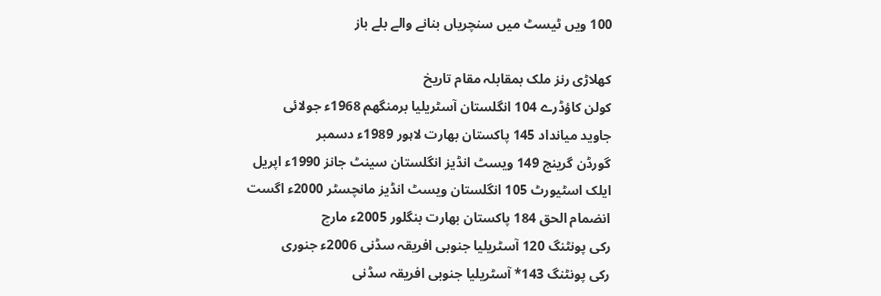100 ویں ٹیسٹ میں سنچریاں بنانے والے بلے باز

کھلاڑی رنز ملک بمقابلہ مقام تاریخ
کولن کاؤڈرے 104 انگلستان آسٹریلیا برمنگھم 1968ء جولائی
جاوید میانداد 145 پاکستان بھارت لاہور 1989ء دسمبر
گورڈن گرینج 149 ویسٹ انڈیز انگلستان سینٹ جانز 1990ء اپریل
ایلک اسٹیورٹ 105 انگلستان ویسٹ انڈیز مانچسٹر 2000ء اگست
انضمام الحق 184 پاکستان بھارت بنگلور 2005ء مارچ
رکی پونٹنگ 120 آسٹریلیا جنوبی افریقہ سڈنی 2006ء جنوری
رکی پونٹنگ 143* آسٹریلیا جنوبی افریقہ سڈنی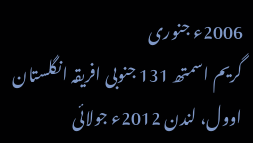2006ء جنوری
گریم اسمتھ 131 جنوبی افریقہ انگلستان اوول، لندن 2012ء جولائی